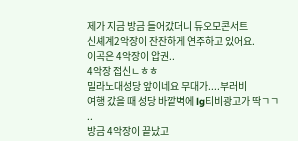제가 지금 방금 들어갔더니 듀오모콘서트
신셰계2악장이 잔잔하게 연주하고 있어요.
이곡은 4악장이 압권..
4악장 접신ㄴㅎㅎ
밀라노대성당 앞이네요 무대가....부러비
여행 갔을 때 성당 바깥벽에 lg티비광고가 딱ㄱㄱ
..
방금 4악장이 끝났고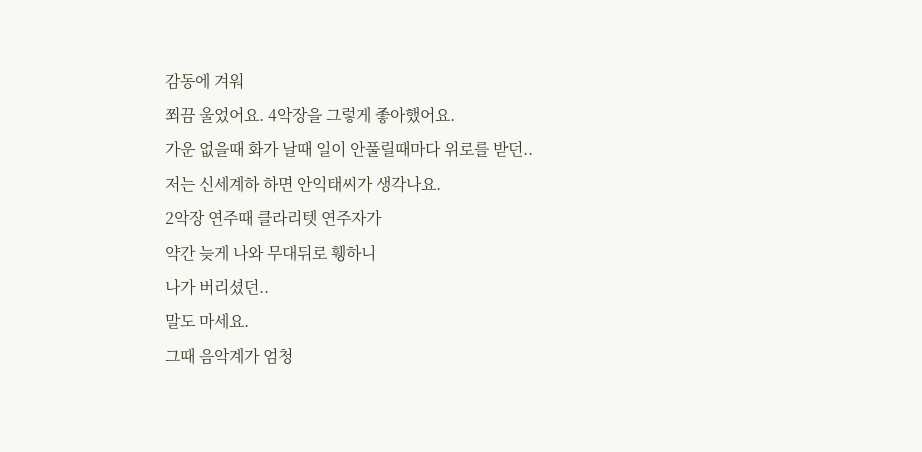감동에 겨워
쬐끔 울었어요. 4악장을 그렇게 좋아했어요.
가운 없을때 화가 날때 일이 안풀릴때마다 위로를 받던..
저는 신세계하 하면 안익태씨가 생각나요.
2악장 연주때 클라리텟 연주자가
약간 늦게 나와 무대뒤로 휑하니
나가 버리셨던..
말도 마세요.
그때 음악계가 엄청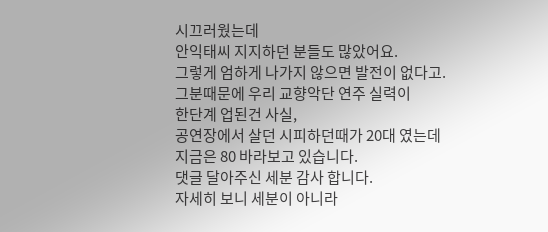시끄러웠는데
안익태씨 지지하던 분들도 많았어요.
그렇게 엄하게 나가지 않으면 발전이 없다고.
그분때문에 우리 교향악단 연주 실력이
한단계 업된건 사실,
공연장에서 살던 시피하던때가 20대 였는데
지금은 80 바라보고 있습니다.
댓글 달아주신 세분 감사 합니다.
자세히 보니 세분이 아니라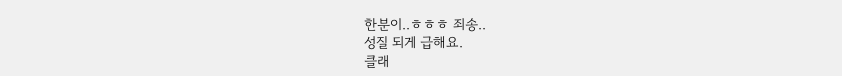한분이..ㅎㅎㅎ 죄송..
성질 되게 급해요.
클래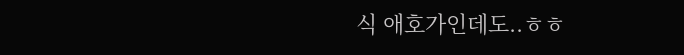식 애호가인데도..ㅎㅎ